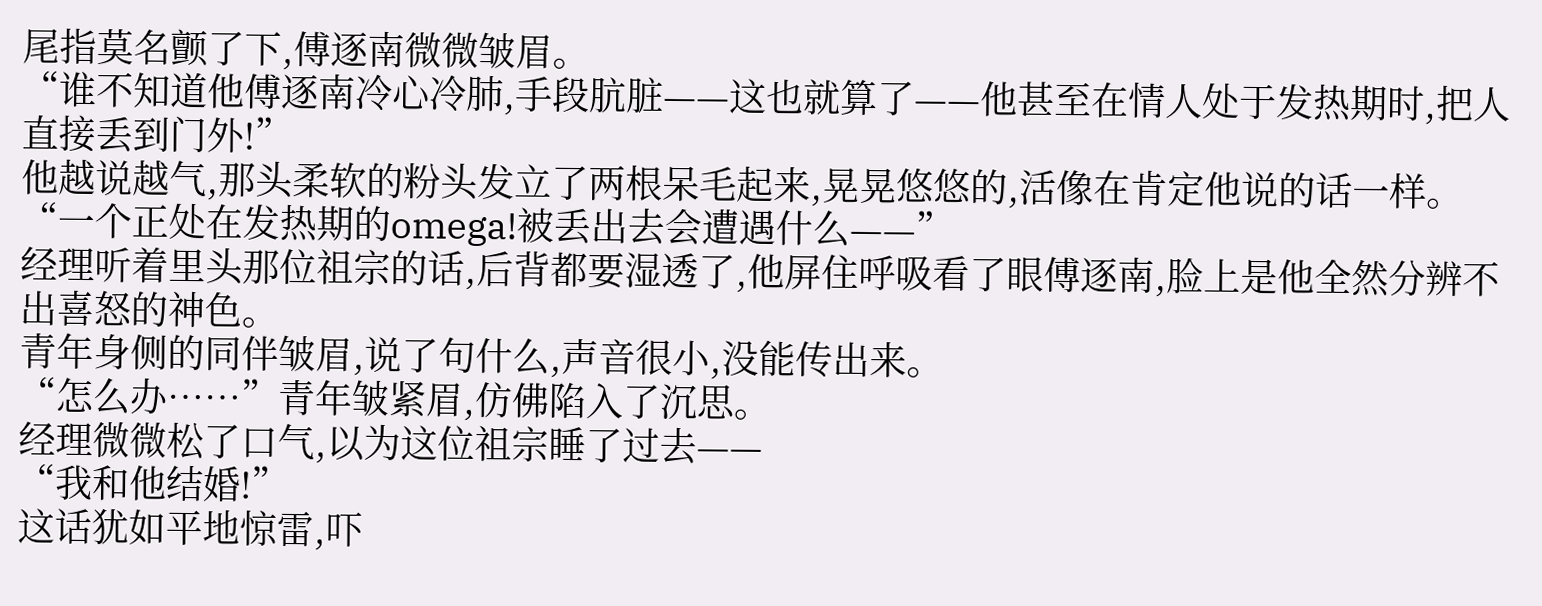尾指莫名颤了下,傅逐南微微皱眉。
“谁不知道他傅逐南冷心冷肺,手段肮脏——这也就算了——他甚至在情人处于发热期时,把人直接丢到门外!”
他越说越气,那头柔软的粉头发立了两根呆毛起来,晃晃悠悠的,活像在肯定他说的话一样。
“一个正处在发热期的omega!被丢出去会遭遇什么——”
经理听着里头那位祖宗的话,后背都要湿透了,他屏住呼吸看了眼傅逐南,脸上是他全然分辨不出喜怒的神色。
青年身侧的同伴皱眉,说了句什么,声音很小,没能传出来。
“怎么办……”青年皱紧眉,仿佛陷入了沉思。
经理微微松了口气,以为这位祖宗睡了过去——
“我和他结婚!”
这话犹如平地惊雷,吓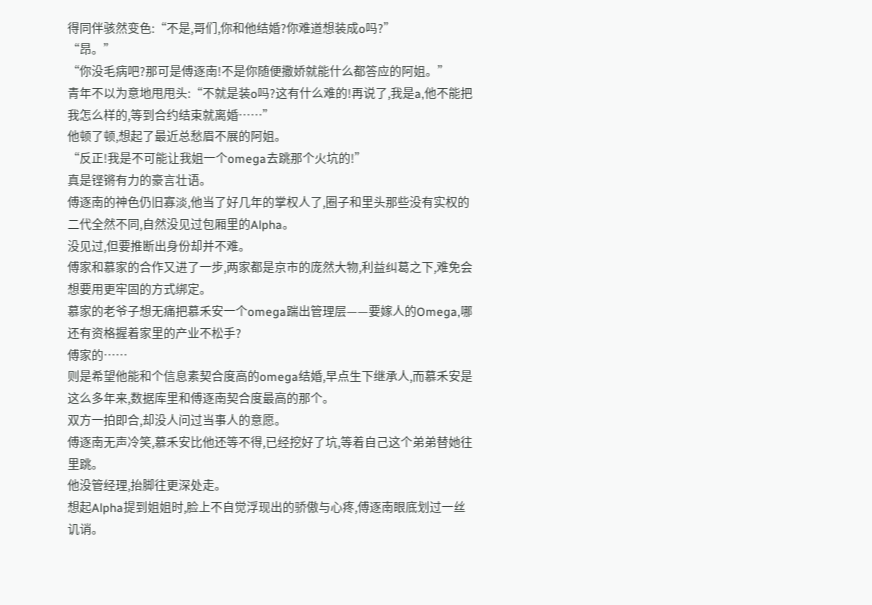得同伴骇然变色:“不是,哥们,你和他结婚?你难道想装成o吗?”
“昂。”
“你没毛病吧?那可是傅逐南!不是你随便撒娇就能什么都答应的阿姐。”
青年不以为意地甩甩头:“不就是装o吗?这有什么难的!再说了,我是a,他不能把我怎么样的,等到合约结束就离婚……”
他顿了顿,想起了最近总愁眉不展的阿姐。
“反正!我是不可能让我姐一个omega去跳那个火坑的!”
真是铿锵有力的豪言壮语。
傅逐南的神色仍旧寡淡,他当了好几年的掌权人了,圈子和里头那些没有实权的二代全然不同,自然没见过包厢里的Alpha。
没见过,但要推断出身份却并不难。
傅家和慕家的合作又进了一步,两家都是京市的庞然大物,利益纠葛之下,难免会想要用更牢固的方式绑定。
慕家的老爷子想无痛把慕禾安一个omega踹出管理层——要嫁人的Omega,哪还有资格握着家里的产业不松手?
傅家的……
则是希望他能和个信息素契合度高的omega结婚,早点生下继承人,而慕禾安是这么多年来,数据库里和傅逐南契合度最高的那个。
双方一拍即合,却没人问过当事人的意愿。
傅逐南无声冷笑,慕禾安比他还等不得,已经挖好了坑,等着自己这个弟弟替她往里跳。
他没管经理,抬脚往更深处走。
想起Alpha提到姐姐时,脸上不自觉浮现出的骄傲与心疼,傅逐南眼底划过一丝讥诮。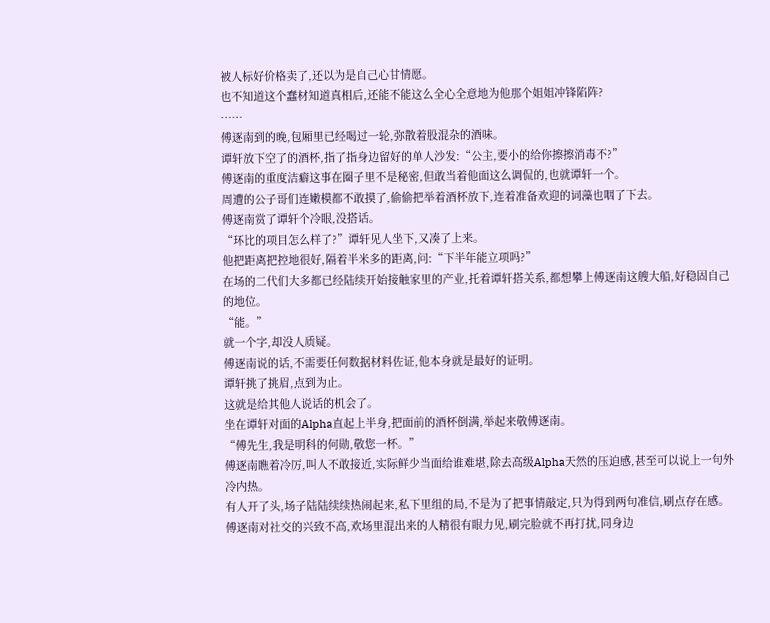被人标好价格卖了,还以为是自己心甘情愿。
也不知道这个蠢材知道真相后,还能不能这么全心全意地为他那个姐姐冲锋陷阵?
……
傅逐南到的晚,包厢里已经喝过一轮,弥散着股混杂的酒味。
谭轩放下空了的酒杯,指了指身边留好的单人沙发:“公主,要小的给你擦擦消毒不?”
傅逐南的重度洁癖这事在圈子里不是秘密,但敢当着他面这么调侃的,也就谭轩一个。
周遭的公子哥们连嫩模都不敢摸了,偷偷把举着酒杯放下,连着准备欢迎的词藻也咽了下去。
傅逐南赏了谭轩个冷眼,没搭话。
“环比的项目怎么样了?”谭轩见人坐下,又凑了上来。
他把距离把控地很好,隔着半米多的距离,问:“下半年能立项吗?”
在场的二代们大多都已经陆续开始接触家里的产业,托着谭轩搭关系,都想攀上傅逐南这艘大船,好稳固自己的地位。
“能。”
就一个字,却没人质疑。
傅逐南说的话,不需要任何数据材料佐证,他本身就是最好的证明。
谭轩挑了挑眉,点到为止。
这就是给其他人说话的机会了。
坐在谭轩对面的Alpha直起上半身,把面前的酒杯倒满,举起来敬傅逐南。
“傅先生,我是明科的何勋,敬您一杯。”
傅逐南瞧着冷厉,叫人不敢接近,实际鲜少当面给谁难堪,除去高级Alpha天然的压迫感,甚至可以说上一句外冷内热。
有人开了头,场子陆陆续续热闹起来,私下里组的局,不是为了把事情敲定,只为得到两句准信,刷点存在感。
傅逐南对社交的兴致不高,欢场里混出来的人精很有眼力见,刷完脸就不再打扰,同身边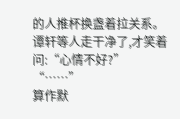的人推杯换盏着拉关系。
谭轩等人走干净了,才笑着问:“心情不好?”
“……”
算作默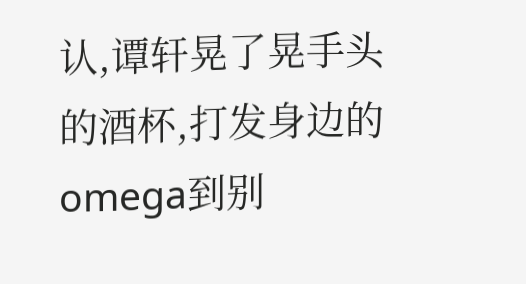认,谭轩晃了晃手头的酒杯,打发身边的omega到别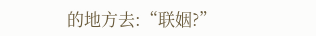的地方去:“联姻?”